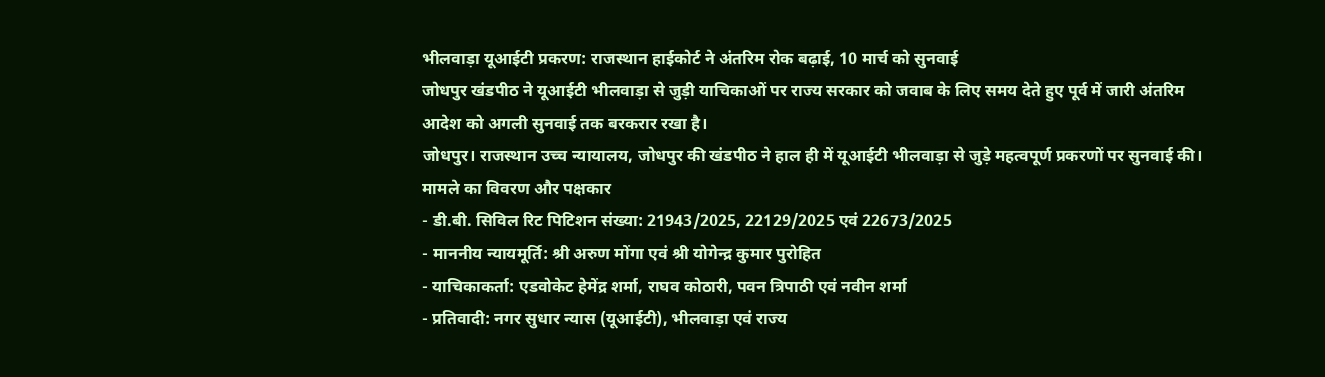भीलवाड़ा यूआईटी प्रकरण: राजस्थान हाईकोर्ट ने अंतरिम रोक बढ़ाई, 10 मार्च को सुनवाई
जोधपुर खंडपीठ ने यूआईटी भीलवाड़ा से जुड़ी याचिकाओं पर राज्य सरकार को जवाब के लिए समय देते हुए पूर्व में जारी अंतरिम आदेश को अगली सुनवाई तक बरकरार रखा है।
जोधपुर। राजस्थान उच्च न्यायालय, जोधपुर की खंडपीठ ने हाल ही में यूआईटी भीलवाड़ा से जुड़े महत्वपूर्ण प्रकरणों पर सुनवाई की।
मामले का विवरण और पक्षकार
- डी.बी. सिविल रिट पिटिशन संख्या: 21943/2025, 22129/2025 एवं 22673/2025
- माननीय न्यायमूर्ति: श्री अरुण मोंगा एवं श्री योगेन्द्र कुमार पुरोहित
- याचिकाकर्ता: एडवोकेट हेमेंद्र शर्मा, राघव कोठारी, पवन त्रिपाठी एवं नवीन शर्मा
- प्रतिवादी: नगर सुधार न्यास (यूआईटी), भीलवाड़ा एवं राज्य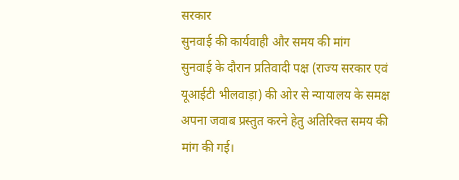सरकार
सुनवाई की कार्यवाही और समय की मांग
सुनवाई के दौरान प्रतिवादी पक्ष (राज्य सरकार एवं यूआईटी भीलवाड़ा) की ओर से न्यायालय के समक्ष अपना जवाब प्रस्तुत करने हेतु अतिरिक्त समय की मांग की गई।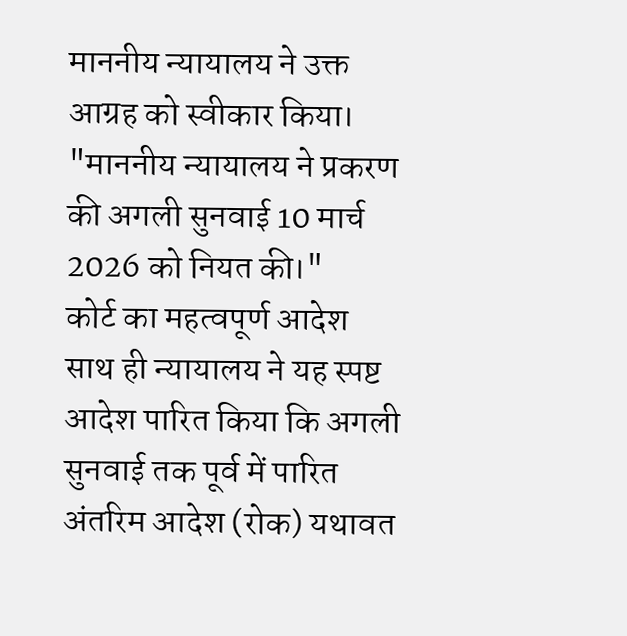माननीय न्यायालय ने उक्त आग्रह को स्वीकार किया।
"माननीय न्यायालय ने प्रकरण की अगली सुनवाई 10 मार्च 2026 को नियत की।"
कोर्ट का महत्वपूर्ण आदेश
साथ ही न्यायालय ने यह स्पष्ट आदेश पारित किया कि अगली सुनवाई तक पूर्व में पारित अंतरिम आदेश (रोक) यथावत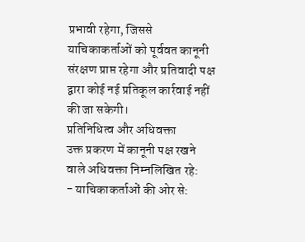प्रभावी रहेगा, जिससे याचिकाकर्ताओं को पूर्ववत कानूनी संरक्षण प्राप्त रहेगा और प्रतिवादी पक्ष द्वारा कोई नई प्रतिकूल कार्रवाई नहीं की जा सकेगी।
प्रतिनिधित्व और अधिवक्ता
उक्त प्रकरण में कानूनी पक्ष रखने वाले अधिवक्ता निम्नलिखित रहे:
- याचिकाकर्ताओं की ओर से: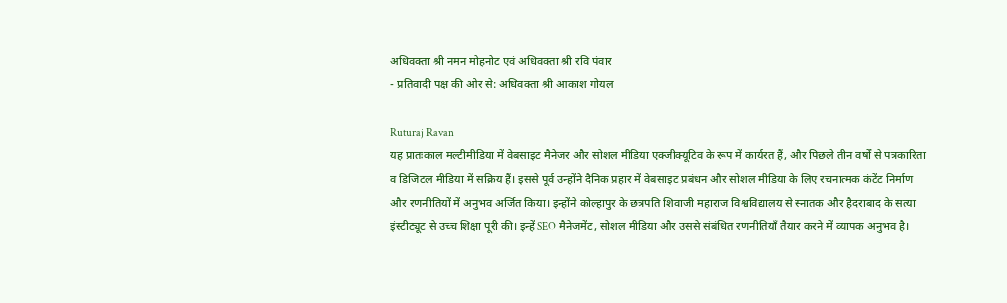अधिवक्ता श्री नमन मोहनोट एवं अधिवक्ता श्री रवि पंवार
- प्रतिवादी पक्ष की ओर से: अधिवक्ता श्री आकाश गोयल

Ruturaj Ravan
यह प्रातःकाल मल्टीमीडिया में वेबसाइट मैनेजर और सोशल मीडिया एक्जीक्यूटिव के रूप में कार्यरत हैं, और पिछले तीन वर्षों से पत्रकारिता व डिजिटल मीडिया में सक्रिय हैं। इससे पूर्व उन्होंने दैनिक प्रहार में वेबसाइट प्रबंधन और सोशल मीडिया के लिए रचनात्मक कंटेंट निर्माण और रणनीतियों में अनुभव अर्जित किया। इन्होंने कोल्हापुर के छत्रपति शिवाजी महाराज विश्वविद्यालय से स्नातक और हैदराबाद के सत्या इंस्टीट्यूट से उच्च शिक्षा पूरी की। इन्हें SEO मैनेजमेंट, सोशल मीडिया और उससे संबंधित रणनीतियाँ तैयार करने में व्यापक अनुभव है।